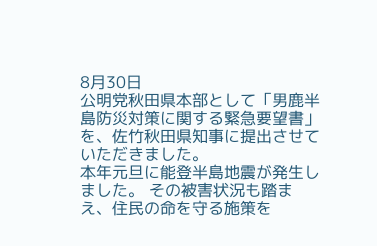8月30日
公明党秋田県本部として「男鹿半島防災対策に関する緊急要望書」を、佐竹秋田県知事に提出させていただきました。
本年元旦に能登半島地震が発生しました。 その被害状況も踏まえ、住民の命を守る施策を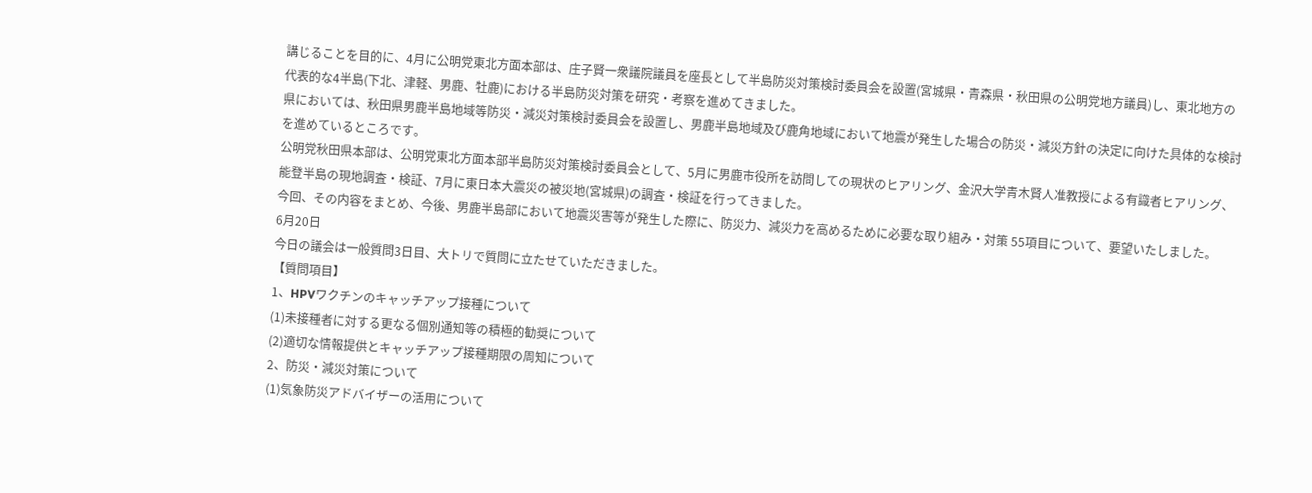講じることを目的に、4月に公明党東北方面本部は、庄子賢一衆議院議員を座長として半島防災対策検討委員会を設置(宮城県・青森県・秋田県の公明党地方議員)し、東北地方の代表的な4半島(下北、津軽、男鹿、牡鹿)における半島防災対策を研究・考察を進めてきました。
県においては、秋田県男鹿半島地域等防災・減災対策検討委員会を設置し、男鹿半島地域及び鹿角地域において地震が発生した場合の防災・減災方針の決定に向けた具体的な検討を進めているところです。
公明党秋田県本部は、公明党東北方面本部半島防災対策検討委員会として、5月に男鹿市役所を訪問しての現状のヒアリング、金沢大学青木賢人准教授による有識者ヒアリング、能登半島の現地調査・検証、7月に東日本大震災の被災地(宮城県)の調査・検証を行ってきました。
今回、その内容をまとめ、今後、男鹿半島部において地震災害等が発生した際に、防災力、減災力を高めるために必要な取り組み・対策 55項目について、要望いたしました。
6月20日
今日の議会は一般質問3日目、大トリで質問に立たせていただきました。
【質問項目】
1、HPVワクチンのキャッチアップ接種について
(1)未接種者に対する更なる個別通知等の積極的勧奨について
(2)適切な情報提供とキャッチアップ接種期限の周知について
2、防災・減災対策について
(1)気象防災アドバイザーの活用について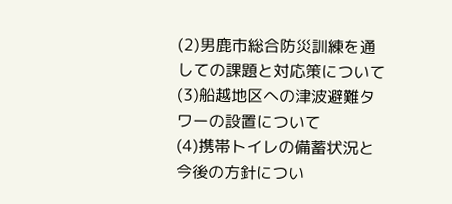(2)男鹿市総合防災訓練を通しての課題と対応策について
(3)船越地区への津波避難タワーの設置について
(4)携帯トイレの備蓄状況と今後の方針につい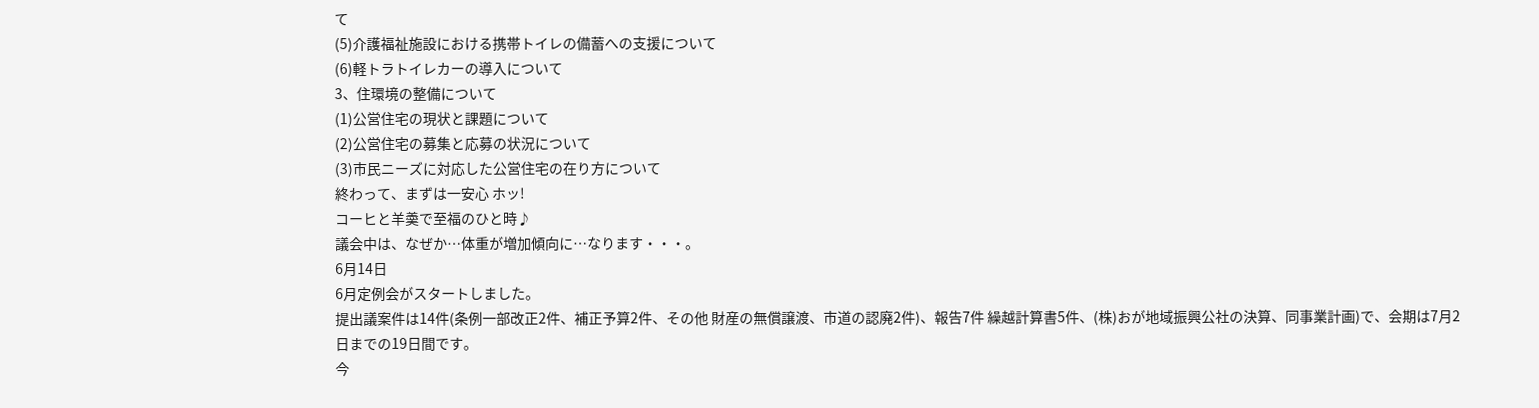て
(5)介護福祉施設における携帯トイレの備蓄への支援について
(6)軽トラトイレカーの導入について
3、住環境の整備について
(1)公営住宅の現状と課題について
(2)公営住宅の募集と応募の状況について
(3)市民ニーズに対応した公営住宅の在り方について
終わって、まずは一安心 ホッ!
コーヒと羊羮で至福のひと時♪
議会中は、なぜか…体重が増加傾向に…なります・・・。
6月14日
6月定例会がスタートしました。
提出議案件は14件(条例一部改正2件、補正予算2件、その他 財産の無償譲渡、市道の認廃2件)、報告7件 繰越計算書5件、(株)おが地域振興公社の決算、同事業計画)で、会期は7月2日までの19日間です。
今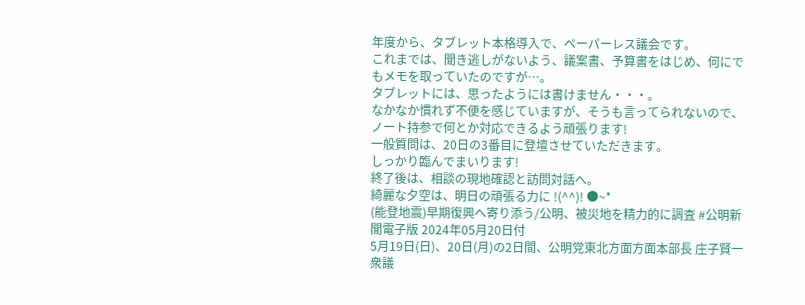年度から、タブレット本格導入で、ペーパーレス議会です。
これまでは、聞き逃しがないよう、議案書、予算書をはじめ、何にでもメモを取っていたのですが…。
タブレットには、思ったようには書けません・・・。
なかなか慣れず不便を感じていますが、そうも言ってられないので、ノート持参で何とか対応できるよう頑張ります!
一般質問は、20日の3番目に登壇させていただきます。
しっかり臨んでまいります!
終了後は、相談の現地確認と訪問対話へ。
綺麗な夕空は、明日の頑張る力に !(^^)! ●~*
(能登地震)早期復興へ寄り添う/公明、被災地を精力的に調査 #公明新聞電子版 2024年05月20日付
5月19日(日)、20日(月)の2日間、公明党東北方面方面本部長 庄子賢一衆議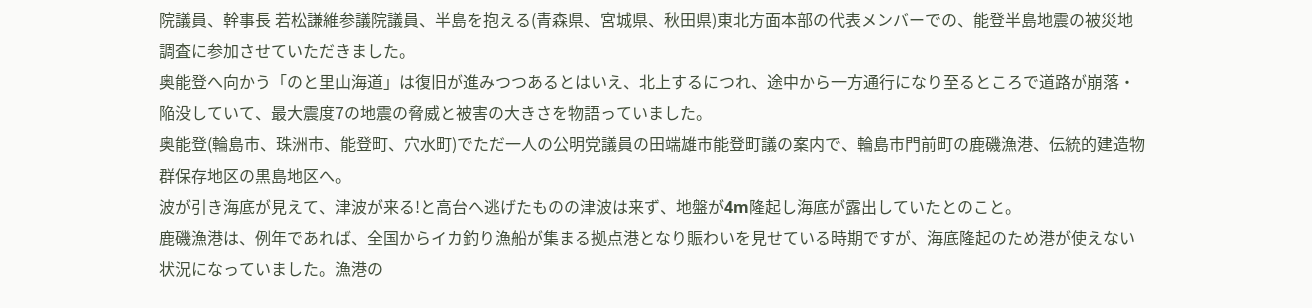院議員、幹事長 若松謙維参議院議員、半島を抱える(青森県、宮城県、秋田県)東北方面本部の代表メンバーでの、能登半島地震の被災地調査に参加させていただきました。
奥能登へ向かう「のと里山海道」は復旧が進みつつあるとはいえ、北上するにつれ、途中から一方通行になり至るところで道路が崩落・陥没していて、最大震度7の地震の脅威と被害の大きさを物語っていました。
奥能登(輪島市、珠洲市、能登町、穴水町)でただ一人の公明党議員の田端雄市能登町議の案内で、輪島市門前町の鹿磯漁港、伝統的建造物群保存地区の黒島地区へ。
波が引き海底が見えて、津波が来る!と高台へ逃げたものの津波は来ず、地盤が4m隆起し海底が露出していたとのこと。
鹿磯漁港は、例年であれば、全国からイカ釣り漁船が集まる拠点港となり賑わいを見せている時期ですが、海底隆起のため港が使えない状況になっていました。漁港の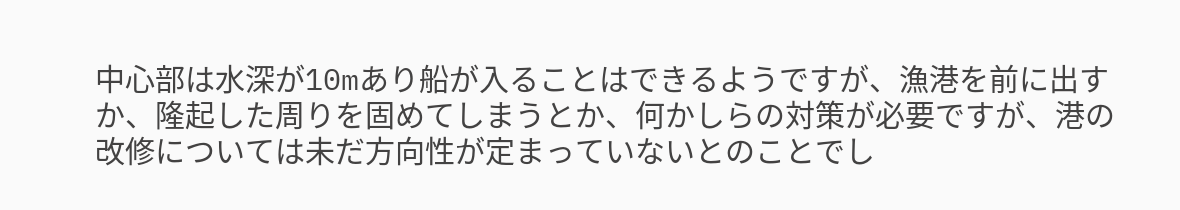中心部は水深が10mあり船が入ることはできるようですが、漁港を前に出すか、隆起した周りを固めてしまうとか、何かしらの対策が必要ですが、港の改修については未だ方向性が定まっていないとのことでし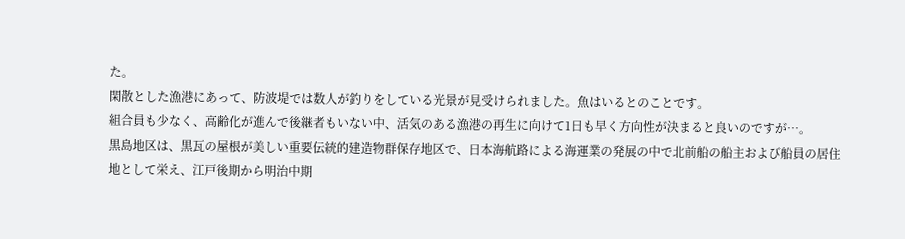た。
閑散とした漁港にあって、防波堤では数人が釣りをしている光景が見受けられました。魚はいるとのことです。
組合員も少なく、高齢化が進んで後継者もいない中、活気のある漁港の再生に向けて1日も早く方向性が決まると良いのですが…。
黒島地区は、黒瓦の屋根が美しい重要伝統的建造物群保存地区で、日本海航路による海運業の発展の中で北前船の船主および船員の居住地として栄え、江戸後期から明治中期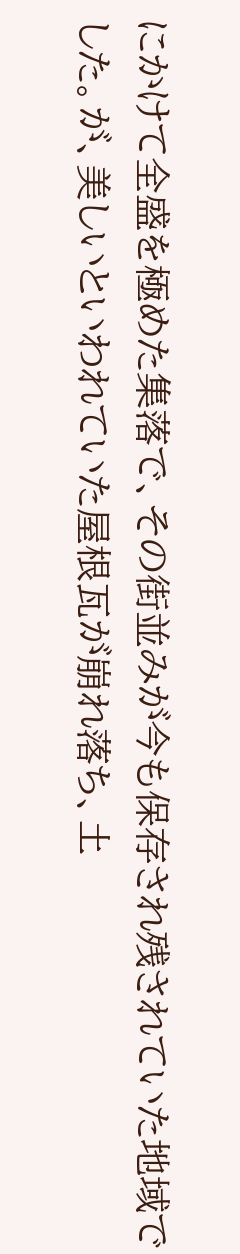にかけて全盛を極めた集落で、その街並みが今も保存され残されていた地域でした。が、美しいといわれていた屋根瓦が崩れ落ち、土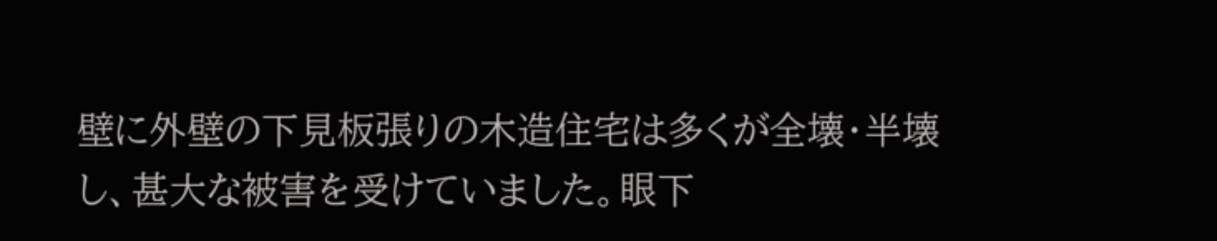壁に外壁の下見板張りの木造住宅は多くが全壊・半壊し、甚大な被害を受けていました。眼下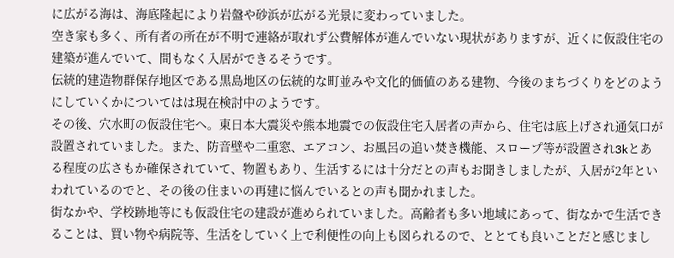に広がる海は、海底隆起により岩盤や砂浜が広がる光景に変わっていました。
空き家も多く、所有者の所在が不明で連絡が取れず公費解体が進んでいない現状がありますが、近くに仮設住宅の建築が進んでいて、間もなく入居ができるそうです。
伝統的建造物群保存地区である黒島地区の伝統的な町並みや文化的価値のある建物、今後のまちづくりをどのようにしていくかについてはは現在検討中のようです。
その後、穴水町の仮設住宅へ。東日本大震災や熊本地震での仮設住宅入居者の声から、住宅は底上げされ通気口が設置されていました。また、防音壁や二重窓、エアコン、お風呂の追い焚き機能、スロープ等が設置され3kとある程度の広さもか確保されていて、物置もあり、生活するには十分だとの声もお聞きしましたが、入居が2年といわれているのでと、その後の住まいの再建に悩んでいるとの声も聞かれました。
街なかや、学校跡地等にも仮設住宅の建設が進められていました。高齢者も多い地域にあって、街なかで生活できることは、買い物や病院等、生活をしていく上で利便性の向上も図られるので、ととても良いことだと感じまし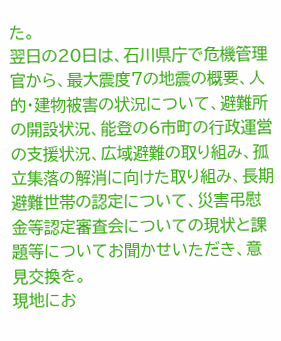た。
翌日の20日は、石川県庁で危機管理官から、最大震度7の地震の概要、人的・建物被害の状況について、避難所の開設状況、能登の6市町の行政運営の支援状況、広域避難の取り組み、孤立集落の解消に向けた取り組み、長期避難世帯の認定について、災害弔慰金等認定審査会についての現状と課題等についてお聞かせいただき、意見交換を。
現地にお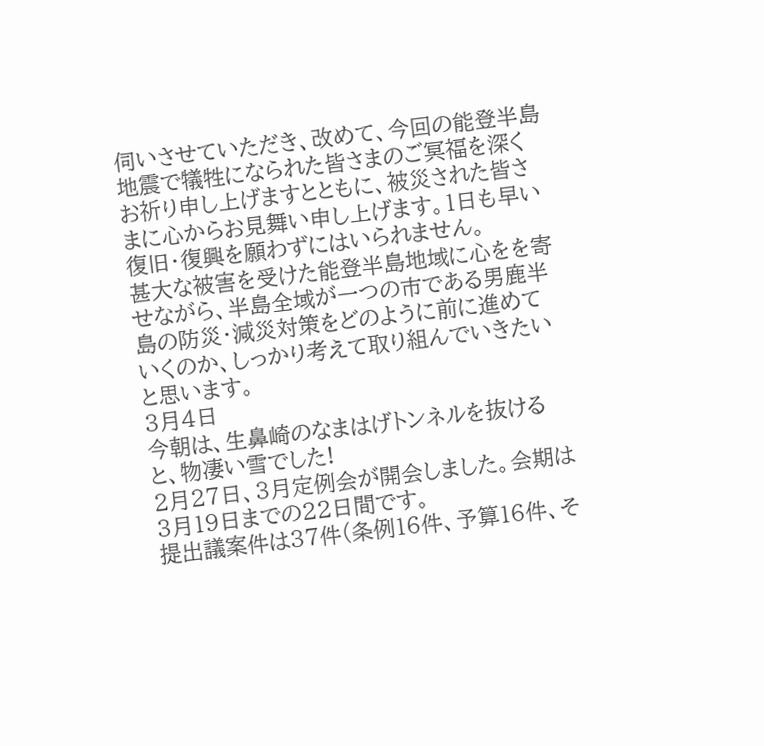伺いさせていただき、改めて、今回の能登半島地震で犠牲になられた皆さまのご冥福を深くお祈り申し上げますとともに、被災された皆さまに心からお見舞い申し上げます。1日も早い復旧・復興を願わずにはいられません。
甚大な被害を受けた能登半島地域に心をを寄せながら、半島全域が一つの市である男鹿半島の防災・減災対策をどのように前に進めていくのか、しっかり考えて取り組んでいきたいと思います。
3月4日
今朝は、生鼻崎のなまはげトンネルを抜けると、物凄い雪でした!
2月27日、3月定例会が開会しました。会期は3月19日までの22日間です。
提出議案件は37件(条例16件、予算16件、そ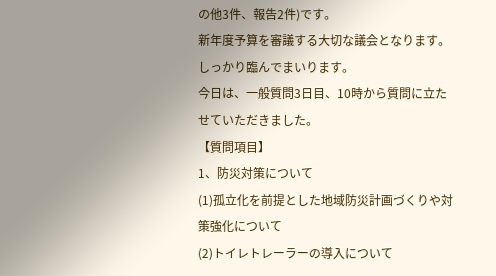の他3件、報告2件)です。
新年度予算を審議する大切な議会となります。しっかり臨んでまいります。
今日は、一般質問3日目、10時から質問に立たせていただきました。
【質問項目】
1、防災対策について
(1)孤立化を前提とした地域防災計画づくりや対策強化について
(2)トイレトレーラーの導入について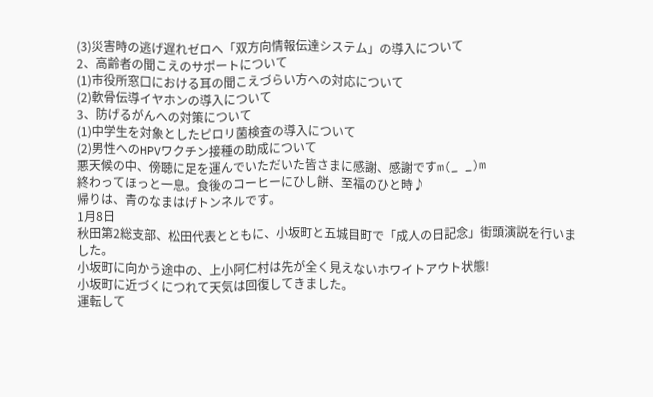(3)災害時の逃げ遅れゼロへ「双方向情報伝達システム」の導入について
2、高齢者の聞こえのサポートについて
(1)市役所窓口における耳の聞こえづらい方への対応について
(2)軟骨伝導イヤホンの導入について
3、防げるがんへの対策について
(1)中学生を対象としたピロリ菌検査の導入について
(2)男性へのHPVワクチン接種の助成について
悪天候の中、傍聴に足を運んでいただいた皆さまに感謝、感謝ですm(_ _)m
終わってほっと一息。食後のコーヒーにひし餅、至福のひと時♪
帰りは、青のなまはげトンネルです。
1月8日
秋田第2総支部、松田代表とともに、小坂町と五城目町で「成人の日記念」街頭演説を行いました。
小坂町に向かう途中の、上小阿仁村は先が全く見えないホワイトアウト状態!
小坂町に近づくにつれて天気は回復してきました。
運転して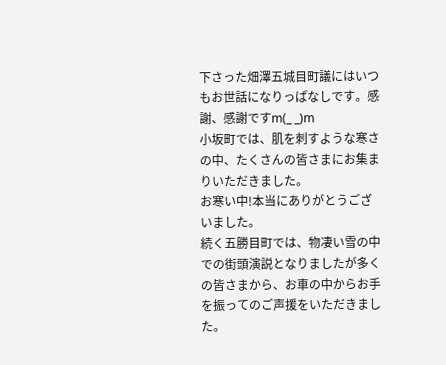下さった畑澤五城目町議にはいつもお世話になりっぱなしです。感謝、感謝ですm(_ _)m
小坂町では、肌を刺すような寒さの中、たくさんの皆さまにお集まりいただきました。
お寒い中!本当にありがとうございました。
続く五勝目町では、物凄い雪の中での街頭演説となりましたが多くの皆さまから、お車の中からお手を振ってのご声援をいただきました。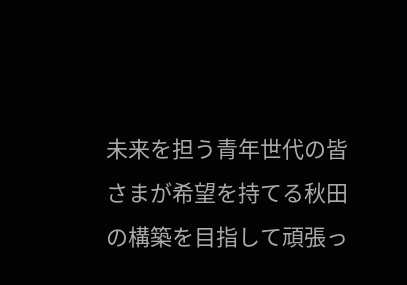未来を担う青年世代の皆さまが希望を持てる秋田の構築を目指して頑張っ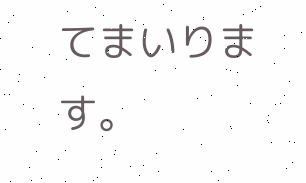てまいります。